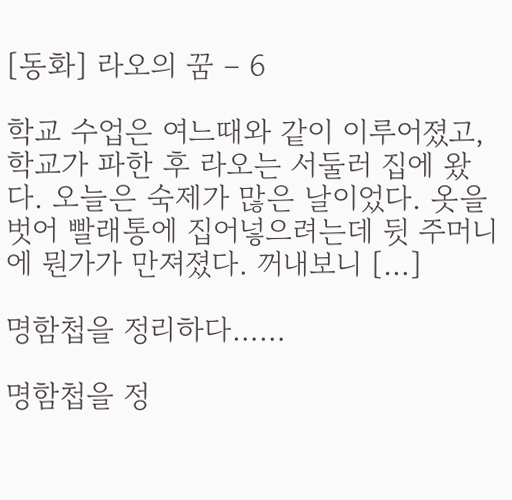[동화] 라오의 꿈 – 6

학교 수업은 여느때와 같이 이루어졌고, 학교가 파한 후 라오는 서둘러 집에 왔다. 오늘은 숙제가 많은 날이었다. 옷을 벗어 빨래통에 집어넣으려는데 뒷 주머니에 뭔가가 만져졌다. 꺼내보니 […]

명함첩을 정리하다……

명함첩을 정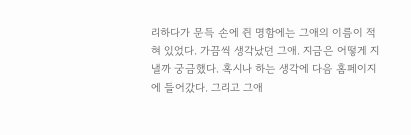리하다가 문득 손에 쥔 명함에는 그애의 이름이 적혀 있었다. 가끔씩 생각났던 그애. 지금은 어떻게 지낼까 궁금했다. 혹시나 하는 생각에 다음 홈페이지에 들어갔다. 그리고 그애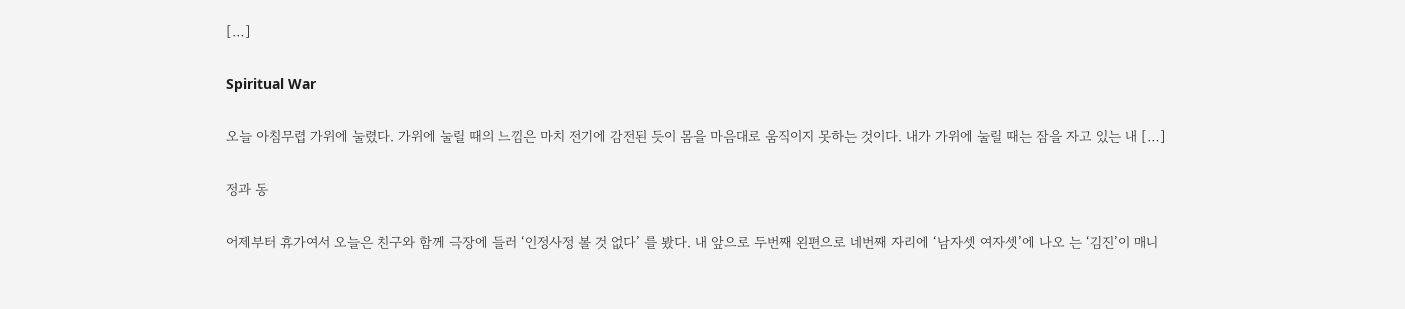[…]

Spiritual War

오늘 아침무렵 가위에 눌렸다. 가위에 눌릴 때의 느낌은 마치 전기에 감전된 듯이 몸을 마음대로 움직이지 못하는 것이다. 내가 가위에 눌릴 때는 잠을 자고 있는 내 […]

정과 동

어제부터 휴가여서 오늘은 친구와 함께 극장에 들러 ‘인정사정 볼 것 없다’ 를 봤다. 내 앞으로 두번째 왼편으로 네번째 자리에 ‘남자셋 여자셋’에 나오 는 ‘김진’이 매니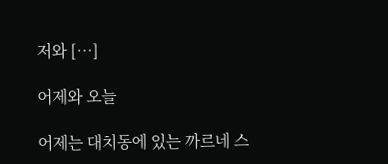저와 […]

어제와 오늘

어제는 대치동에 있는 까르네 스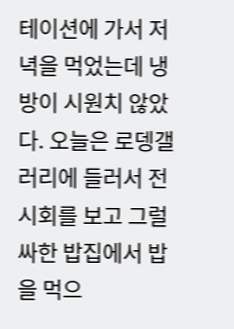테이션에 가서 저녁을 먹었는데 냉방이 시원치 않았다. 오늘은 로뎅갤러리에 들러서 전시회를 보고 그럴싸한 밥집에서 밥을 먹으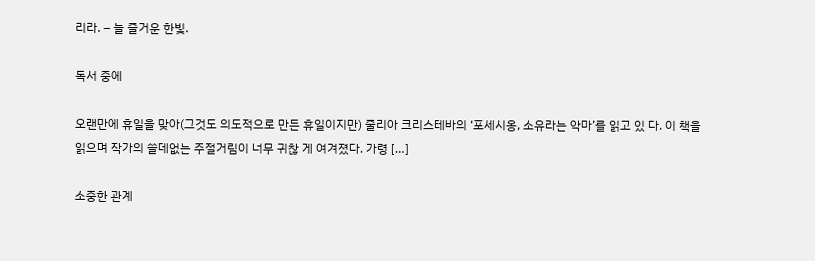리라. – 늘 즐거운 한빛.

독서 중에

오랜만에 휴일을 맞아(그것도 의도적으로 만든 휴일이지만) 줄리아 크리스테바의 ‘포세시옹, 소유라는 악마’를 읽고 있 다. 이 책을 읽으며 작가의 쓸데없는 주절거림이 너무 귀찮 게 여겨졌다. 가령 […]

소중한 관계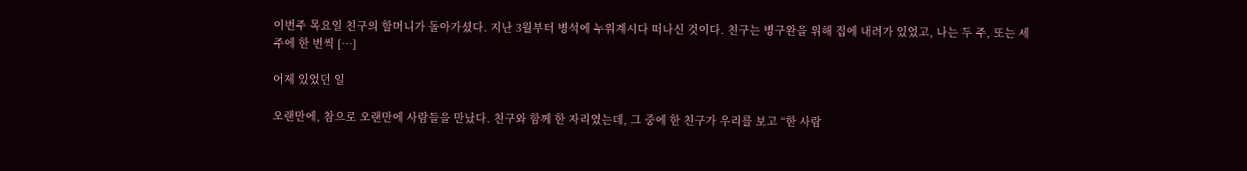이번주 목요일 친구의 할머니가 돌아가셨다. 지난 3월부터 병석에 누워계시다 떠나신 것이다. 친구는 병구완을 위해 집에 내려가 있었고, 나는 두 주, 또는 세 주에 한 번씩 […]

어제 있었던 일

오랜만에, 참으로 오랜만에 사람들을 만났다. 친구와 함께 한 자리였는데, 그 중에 한 친구가 우리를 보고 “한 사람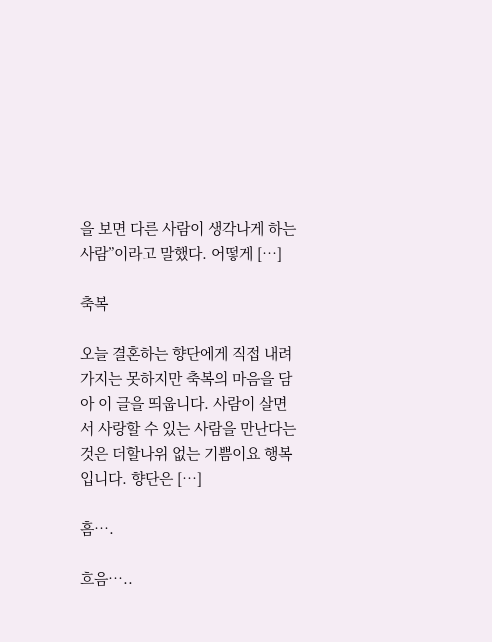을 보면 다른 사람이 생각나게 하는 사람”이라고 말했다. 어떻게 […]

축복

오늘 결혼하는 향단에게 직접 내려가지는 못하지만 축복의 마음을 담아 이 글을 띄웁니다. 사람이 살면서 사랑할 수 있는 사람을 만난다는 것은 더할나위 없는 기쁨이요 행복입니다. 향단은 […]

흠….

흐음…..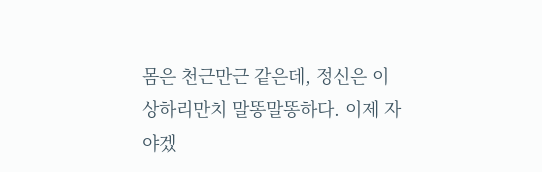몸은 천근만근 같은데, 정신은 이상하리만치 말똥말똥하다. 이제 자야겠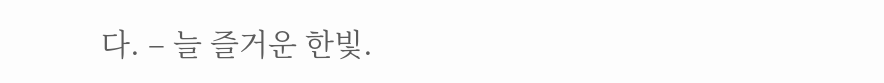다. – 늘 즐거운 한빛.